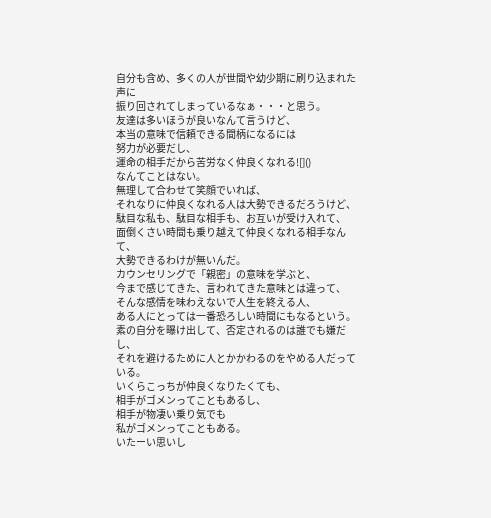自分も含め、多くの人が世間や幼少期に刷り込まれた声に
振り回されてしまっているなぁ・・・と思う。
友達は多いほうが良いなんて言うけど、
本当の意味で信頼できる間柄になるには
努力が必要だし、
運命の相手だから苦労なく仲良くなれる![]()
なんてことはない。
無理して合わせて笑顔でいれば、
それなりに仲良くなれる人は大勢できるだろうけど、
駄目な私も、駄目な相手も、お互いが受け入れて、
面倒くさい時間も乗り越えて仲良くなれる相手なんて、
大勢できるわけが無いんだ。
カウンセリングで「親密」の意味を学ぶと、
今まで感じてきた、言われてきた意味とは違って、
そんな感情を味わえないで人生を終える人、
ある人にとっては一番恐ろしい時間にもなるという。
素の自分を曝け出して、否定されるのは誰でも嫌だし、
それを避けるために人とかかわるのをやめる人だっている。
いくらこっちが仲良くなりたくても、
相手がゴメンってこともあるし、
相手が物凄い乗り気でも
私がゴメンってこともある。
いたーい思いし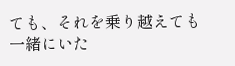ても、それを乗り越えても一緒にいた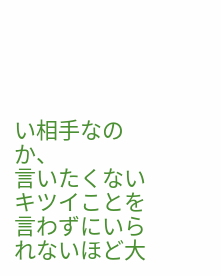い相手なのか、
言いたくないキツイことを言わずにいられないほど大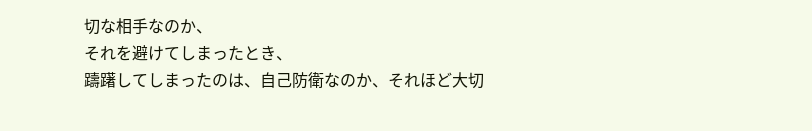切な相手なのか、
それを避けてしまったとき、
躊躇してしまったのは、自己防衛なのか、それほど大切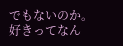でもないのか。
好きってなん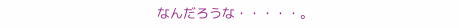なんだろうな・・・・・。